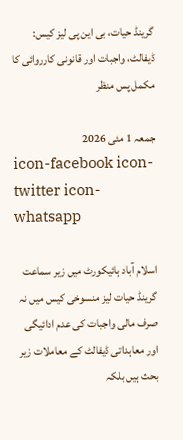گرینڈ حیات، بی این پی لیز کیس: ڈیفالٹ، واجبات اور قانونی کارروائی کا مکمل پس منظر

جمعہ 1 مئی 2026
icon-facebook icon-twitter icon-whatsapp

اسلام آباد ہائیکورٹ میں زیر سماعت گرینڈ حیات لیز منسوخی کیس میں نہ صرف مالی واجبات کی عدم ادائیگی اور معاہداتی ڈیفالٹ کے معاملات زیر بحث ہیں بلکہ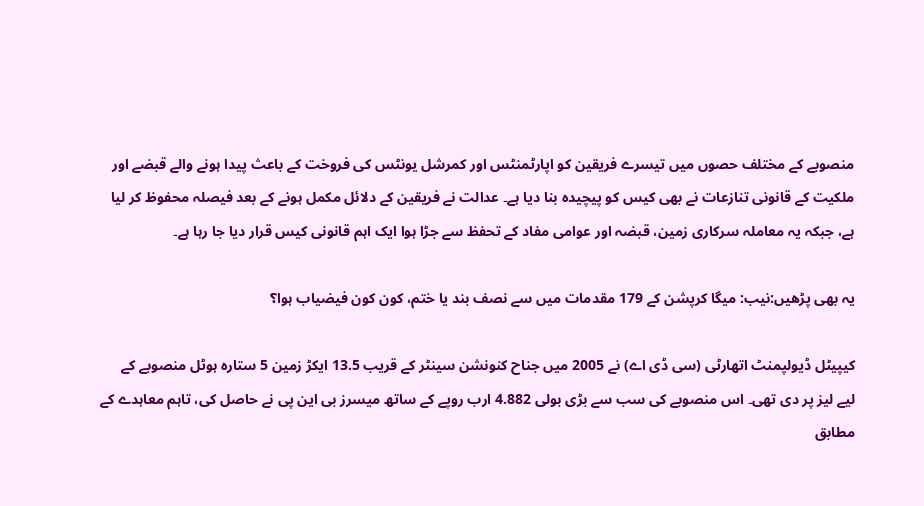منصوبے کے مختلف حصوں میں تیسرے فریقین کو اپارٹمنٹس اور کمرشل یونٹس کی فروخت کے باعث پیدا ہونے والے قبضے اور ملکیت کے قانونی تنازعات نے بھی کیس کو پیچیدہ بنا دیا ہے۔ عدالت نے فریقین کے دلائل مکمل ہونے کے بعد فیصلہ محفوظ کر لیا ہے، جبکہ یہ معاملہ سرکاری زمین، قبضہ اور عوامی مفاد کے تحفظ سے جڑا ہوا ایک اہم قانونی کیس قرار دیا جا رہا ہے۔

یہ بھی پڑھیں:نیب: میگا کرپشن کے 179 مقدمات میں سے نصف بند یا ختم، کون کون فیضیاب ہوا؟

کیپیٹل ڈیولپمنٹ اتھارٹی (سی ڈی اے) نے 2005 میں جناح کنونشن سینٹر کے قریب 13.5 ایکڑ زمین 5 ستارہ ہوٹل منصوبے کے لیے لیز پر دی تھی۔ اس منصوبے کی سب سے بڑی بولی 4.882 ارب روپے کے ساتھ میسرز بی این پی نے حاصل کی، تاہم معاہدے کے مطابق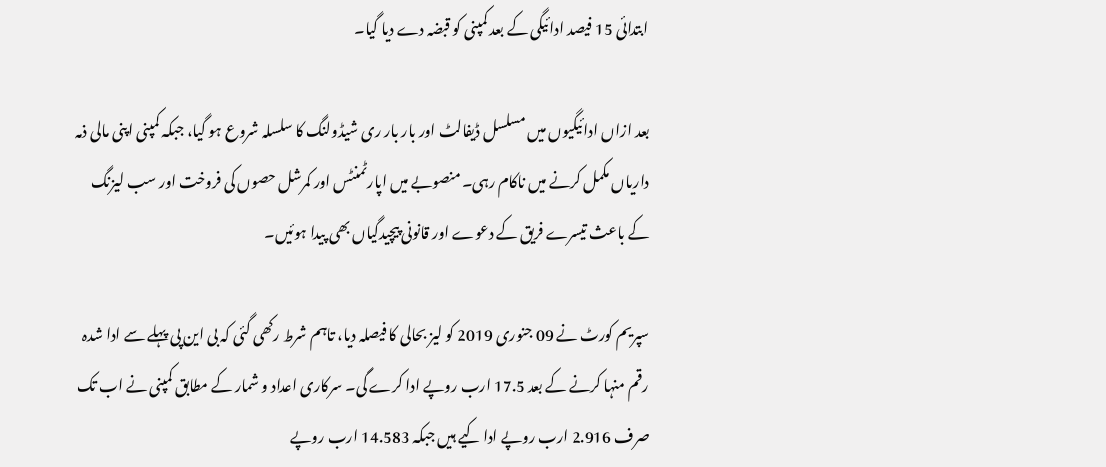ابتدائی 15 فیصد ادائیگی کے بعد کمپنی کو قبضہ دے دیا گیا۔

بعد ازاں ادائیگیوں میں مسلسل ڈیفالٹ اور بار بار ری شیڈولنگ کا سلسلہ شروع ہو گیا، جبکہ کمپنی اپنی مالی ذمہ داریاں مکمل کرنے میں ناکام رہی۔ منصوبے میں اپارٹمنٹس اور کمرشل حصوں کی فروخت اور سب لیزنگ کے باعث تیسرے فریق کے دعوے اور قانونی پیچیدگیاں بھی پیدا ہوئیں۔

سپریم کورٹ نے 09 جنوری 2019 کو لیز بحالی کا فیصلہ دیا، تاہم شرط رکھی گئی کہ بی این پی پہلے سے ادا شدہ رقم منہا کرنے کے بعد 17.5 ارب روپے ادا کرے گی۔ سرکاری اعداد و شمار کے مطابق کمپنی نے اب تک صرف 2.916 ارب روپے ادا کیے ہیں جبکہ 14.583 ارب روپے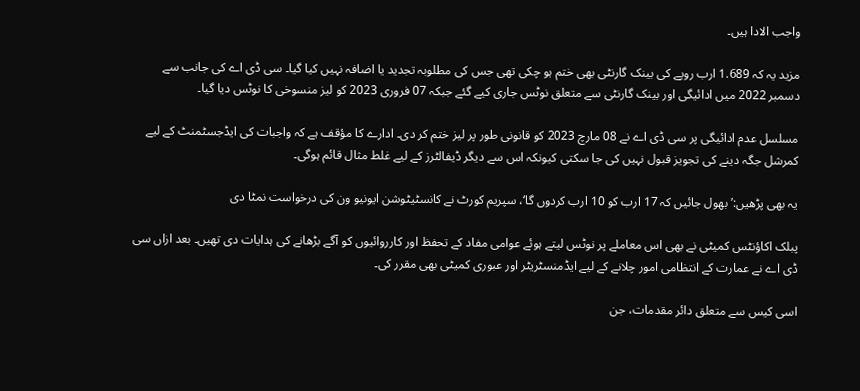واجب الادا ہیں۔

مزید یہ کہ 1.689 ارب روپے کی بینک گارنٹی بھی ختم ہو چکی تھی جس کی مطلوبہ تجدید یا اضافہ نہیں کیا گیا۔ سی ڈی اے کی جانب سے دسمبر 2022 میں ادائیگی اور بینک گارنٹی سے متعلق نوٹس جاری کیے گئے جبکہ 07 فروری 2023 کو لیز منسوخی کا نوٹس دیا گیا۔

مسلسل عدم ادائیگی پر سی ڈی اے نے 08 مارچ 2023 کو قانونی طور پر لیز ختم کر دی۔ ادارے کا مؤقف ہے کہ واجبات کی ایڈجسٹمنٹ کے لیے کمرشل جگہ دینے کی تجویز قبول نہیں کی جا سکتی کیونکہ اس سے دیگر ڈیفالٹرز کے لیے غلط مثال قائم ہوگی۔

یہ بھی پڑھیں:’ بھول جائیں کہ 17 ارب کو 10 ارب کردوں گا‘، سپریم کورٹ نے کانسٹیٹوشن ایونیو ون کی درخواست نمٹا دی

پبلک اکاؤنٹس کمیٹی نے بھی اس معاملے پر نوٹس لیتے ہوئے عوامی مفاد کے تحفظ اور کارروائیوں کو آگے بڑھانے کی ہدایات دی تھیں۔ بعد ازاں سی ڈی اے نے عمارت کے انتظامی امور چلانے کے لیے ایڈمنسٹریٹر اور عبوری کمیٹی بھی مقرر کی۔

اسی کیس سے متعلق دائر مقدمات، جن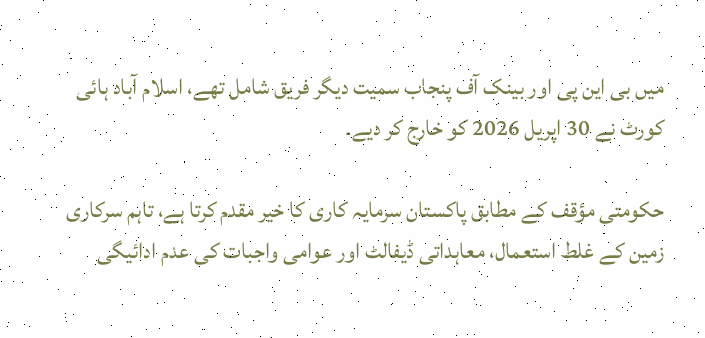میں بی این پی اور بینک آف پنجاب سمیت دیگر فریق شامل تھے، اسلام آباد ہائی کورٹ نے 30 اپریل 2026 کو خارج کر دیے۔

حکومتی مؤقف کے مطابق پاکستان سرمایہ کاری کا خیر مقدم کرتا ہے، تاہم سرکاری زمین کے غلط استعمال، معاہداتی ڈیفالٹ اور عوامی واجبات کی عدم ادائیگی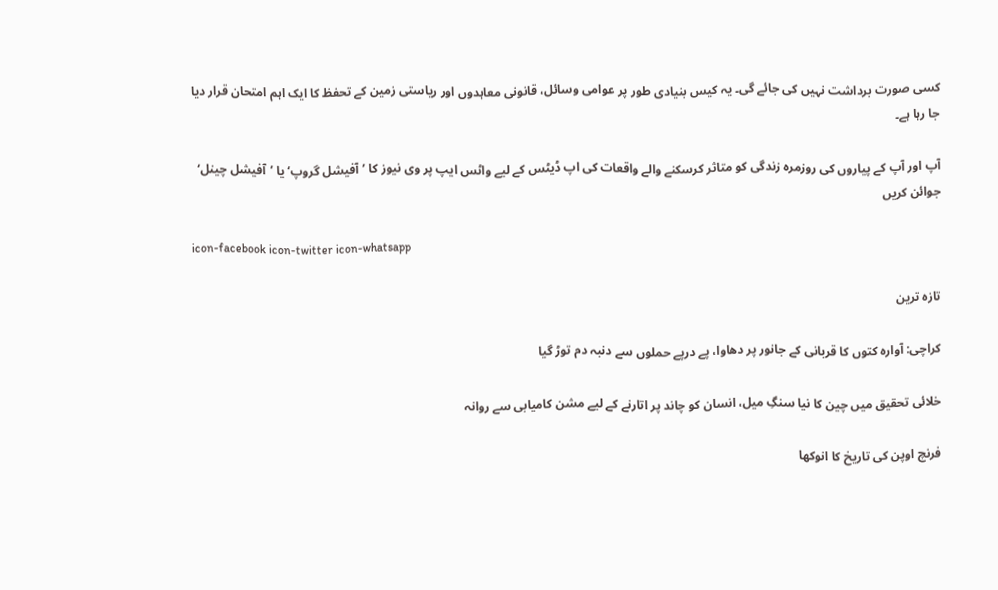کسی صورت برداشت نہیں کی جائے گی۔ یہ کیس بنیادی طور پر عوامی وسائل، قانونی معاہدوں اور ریاستی زمین کے تحفظ کا ایک اہم امتحان قرار دیا جا رہا ہے۔

آپ اور آپ کے پیاروں کی روزمرہ زندگی کو متاثر کرسکنے والے واقعات کی اپ ڈیٹس کے لیے واٹس ایپ پر وی نیوز کا ’آفیشل گروپ‘ یا ’آفیشل چینل‘ جوائن کریں

icon-facebook icon-twitter icon-whatsapp

تازہ ترین

کراچی: آوارہ کتوں کا قربانی کے جانور پر دھاوا، پے درپے حملوں سے دنبہ دم توڑ گیا

خلائی تحقیق میں چین کا نیا سنگِ میل، انسان کو چاند پر اتارنے کے لیے مشن کامیابی سے روانہ

فرنچ اوپن کی تاریخ کا انوکھا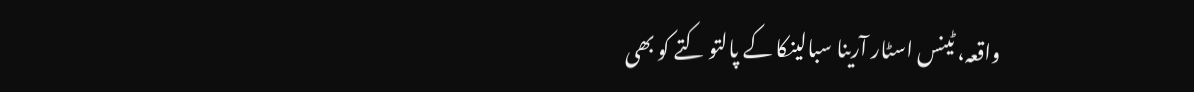واقعہ، ٹینس اسٹار آرینا سبالینکا کے پالتو کتے کو بھی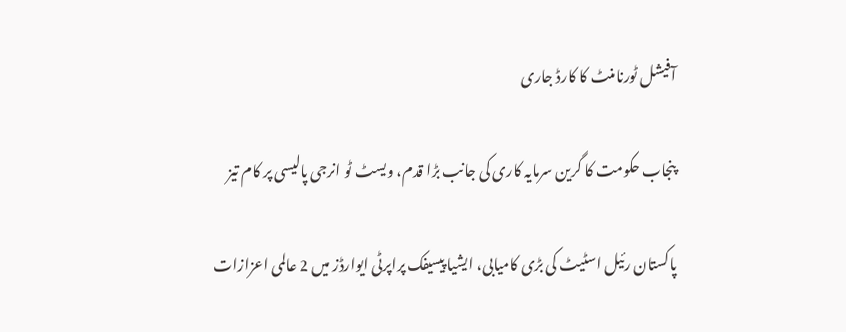آفیشل ٹورنامنٹ کا کارڈ جاری

پنجاب حکومت کا گرین سرمایہ کاری کی جانب بڑا قدم، ویسٹ ٹو انرجی پالیسی پر کام تیز

پاکستان رئیل اسٹیٹ کی بڑی کامیابی، ایشیا پیسیفک پراپرٹی ایوارڈز میں 2 عالمی اعزازات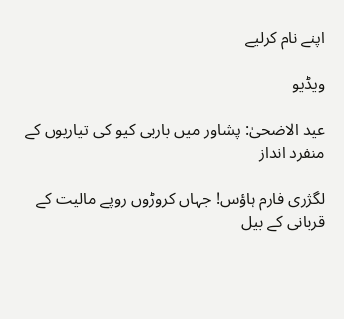اپنے نام کرلیے

ویڈیو

عید الاضحیٰ: پشاور میں باربی کیو کی تیاریوں کے منفرد انداز

لگژری فارم ہاؤس! جہاں کروڑوں روپے مالیت کے قربانی کے بیل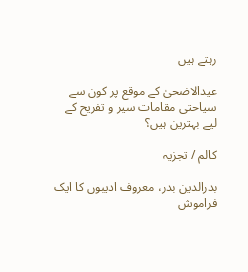رہتے ہیں

عیدالاضحیٰ کے موقع پر کون سے سیاحتی مقامات سیر و تفریح کے لیے بہترین ہیں؟

کالم / تجزیہ

بدرالدین بدر، معروف ادیبوں کا ایک فراموش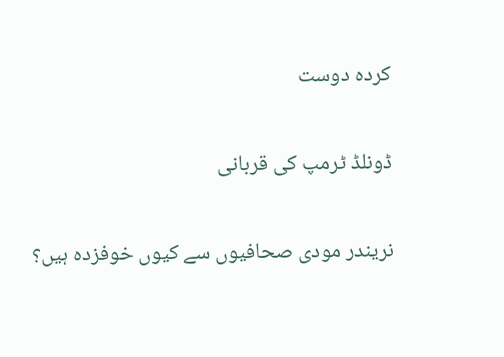کردہ دوست

ڈونلڈ ٹرمپ کی قربانی

نریندر مودی صحافیوں سے کیوں خوفزدہ ہیں؟